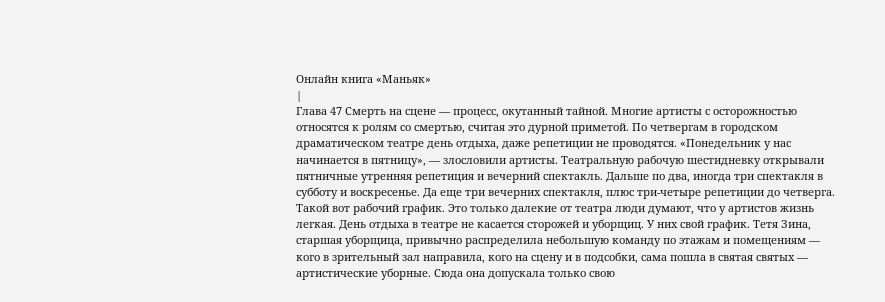Онлайн книга «Маньяк»
|
Глава 47 Смерть на сцене — процесс, окутанный тайной. Многие артисты с осторожностью относятся к ролям со смертью, считая это дурной приметой. По четвергам в городском драматическом театре день отдыха, даже репетиции не проводятся. «Понедельник у нас начинается в пятницу», — злословили артисты. Театральную рабочую шестидневку открывали пятничные утренняя репетиция и вечерний спектакль. Дальше по два, иногда три спектакля в субботу и воскресенье. Да еще три вечерних спектакля, плюс три-четыре репетиции до четверга. Такой вот рабочий график. Это только далекие от театра люди думают, что у артистов жизнь легкая. День отдыха в театре не касается сторожей и уборщиц. У них свой график. Тетя Зина, старшая уборщица, привычно распределила небольшую команду по этажам и помещениям — кого в зрительный зал направила, кого на сцену и в подсобки, сама пошла в святая святых — артистические уборные. Сюда она допускала только свою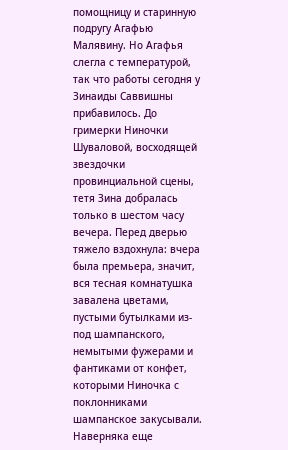помощницу и старинную подругу Агафью Малявину. Но Агафья слегла с температурой, так что работы сегодня у Зинаиды Саввишны прибавилось. До гримерки Ниночки Шуваловой, восходящей звездочки провинциальной сцены, тетя Зина добралась только в шестом часу вечера. Перед дверью тяжело вздохнула: вчера была премьера, значит, вся тесная комнатушка завалена цветами, пустыми бутылками из-под шампанского, немытыми фужерами и фантиками от конфет, которыми Ниночка с поклонниками шампанское закусывали. Наверняка еще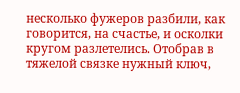несколько фужеров разбили, как говорится, на счастье, и осколки кругом разлетелись. Отобрав в тяжелой связке нужный ключ,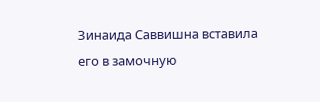Зинаида Саввишна вставила его в замочную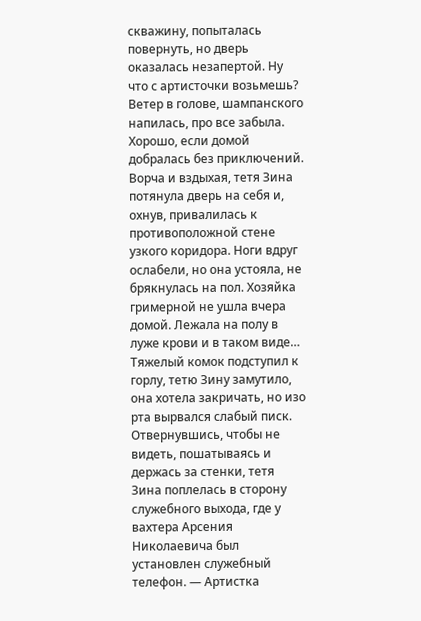скважину, попыталась повернуть, но дверь оказалась незапертой. Ну что с артисточки возьмешь? Ветер в голове, шампанского напилась, про все забыла. Хорошо, если домой добралась без приключений. Ворча и вздыхая, тетя Зина потянула дверь на себя и, охнув, привалилась к противоположной стене узкого коридора. Ноги вдруг ослабели, но она устояла, не брякнулась на пол. Хозяйка гримерной не ушла вчера домой. Лежала на полу в луже крови и в таком виде… Тяжелый комок подступил к горлу, тетю Зину замутило, она хотела закричать, но изо рта вырвался слабый писк. Отвернувшись, чтобы не видеть, пошатываясь и держась за стенки, тетя Зина поплелась в сторону служебного выхода, где у вахтера Арсения Николаевича был установлен служебный телефон. — Артистка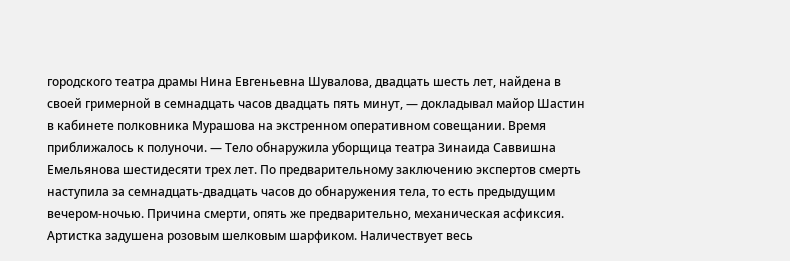городского театра драмы Нина Евгеньевна Шувалова, двадцать шесть лет, найдена в своей гримерной в семнадцать часов двадцать пять минут, — докладывал майор Шастин в кабинете полковника Мурашова на экстренном оперативном совещании. Время приближалось к полуночи. — Тело обнаружила уборщица театра Зинаида Саввишна Емельянова шестидесяти трех лет. По предварительному заключению экспертов смерть наступила за семнадцать-двадцать часов до обнаружения тела, то есть предыдущим вечером-ночью. Причина смерти, опять же предварительно, механическая асфиксия. Артистка задушена розовым шелковым шарфиком. Наличествует весь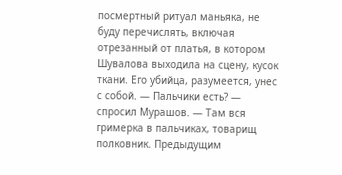посмертный ритуал маньяка, не буду перечислять, включая отрезанный от платья, в котором Шувалова выходила на сцену, кусок ткани. Его убийца, разумеется, унес с собой. — Пальчики есть? — спросил Мурашов. — Там вся гримерка в пальчиках, товарищ полковник. Предыдущим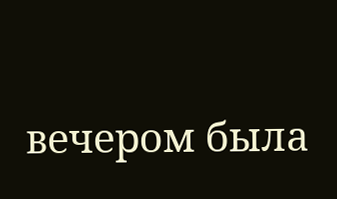вечером была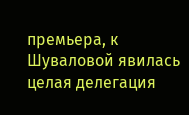премьера, к Шуваловой явилась целая делегация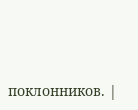поклонников. |